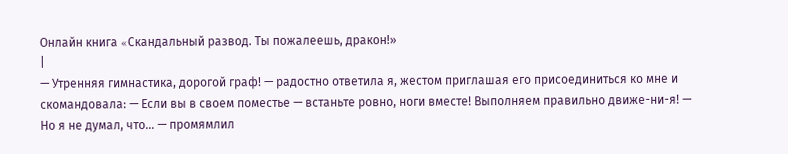Онлайн книга «Cкандальный развод. Ты пожалеешь, дракон!»
|
— Утренняя гимнастика, дорогой граф! — радостно ответила я, жестом приглашая его присоединиться ко мне и скомандовала: — Если вы в своем поместье — встаньте ровно, ноги вместе! Выполняем правильно движе-ни-я! — Но я не думал, что… — промямлил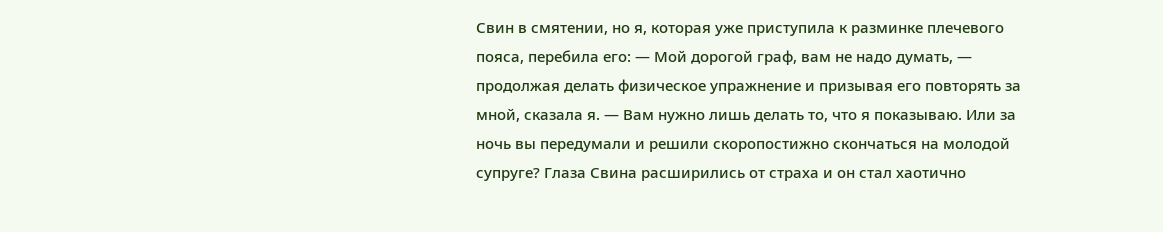Свин в смятении, но я, которая уже приступила к разминке плечевого пояса, перебила его: — Мой дорогой граф, вам не надо думать, — продолжая делать физическое упражнение и призывая его повторять за мной, сказала я. — Вам нужно лишь делать то, что я показываю. Или за ночь вы передумали и решили скоропостижно скончаться на молодой супруге? Глаза Свина расширились от страха и он стал хаотично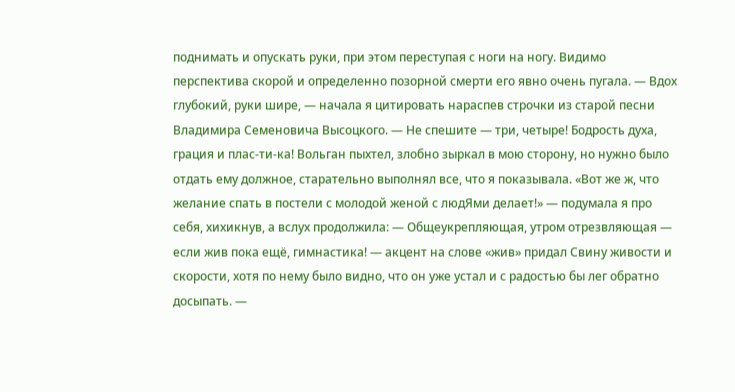поднимать и опускать руки, при этом переступая с ноги на ногу. Видимо перспектива скорой и определенно позорной смерти его явно очень пугала. — Вдох глубокий, руки шире, — начала я цитировать нараспев строчки из старой песни Владимира Семеновича Высоцкого. — Не спешите — три, четыре! Бодрость духа, грация и плас-ти-ка! Вольган пыхтел, злобно зыркал в мою сторону, но нужно было отдать ему должное, старательно выполнял все, что я показывала. «Вот же ж, что желание спать в постели с молодой женой с людЯми делает!» — подумала я про себя, хихикнув, а вслух продолжила: — Общеукрепляющая, утром отрезвляющая — если жив пока ещё, гимнастика! — акцент на слове «жив» придал Свину живости и скорости, хотя по нему было видно, что он уже устал и с радостью бы лег обратно досыпать. —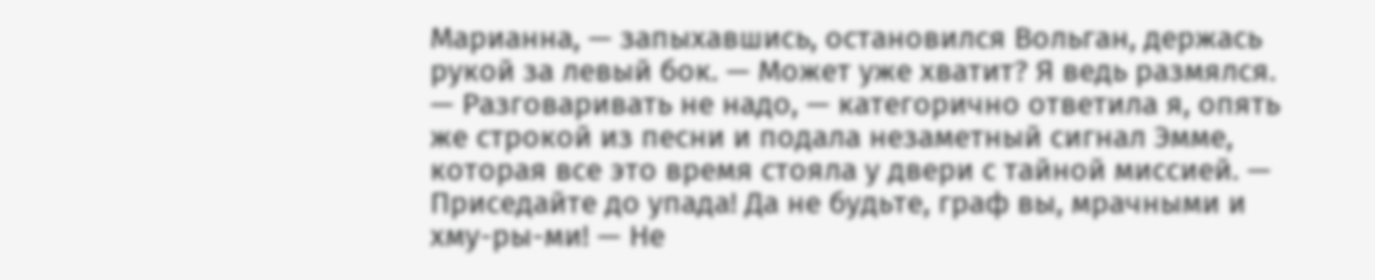Марианна, — запыхавшись, остановился Вольган, держась рукой за левый бок. — Может уже хватит? Я ведь размялся. — Разговаривать не надо, — категорично ответила я, опять же строкой из песни и подала незаметный сигнал Эмме, которая все это время стояла у двери с тайной миссией. — Приседайте до упада! Да не будьте, граф вы, мрачными и хму-ры-ми! — Не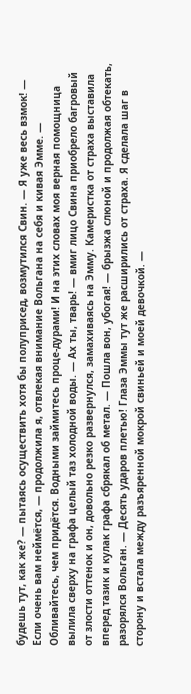будешь тут, как же? — пытаясь осуществить хотя бы полуприсед, возмутился Свин. — Я уже весь взмок! — Если очень вам неймётся, — продолжила я, отвлекая внимание Вольгана на себя и кивая Эмме. — Обливайтесь, чем придётся. Водными займитесь проце-дурами! И на этих словах моя верная помощница вылила сверху на графа целый таз холодной воды. — Ах ты, тварь! — вмиг лицо Свина приобрело багровый от злости оттенок и он, довольно резко развернулся, замахиваясь на Эмму. Камеристка от страха выставила вперед тазик и кулак графа сбрякал об метал. — Пошла вон, убогая! — брызжа слюной и продолжая обтекать, разорялся Вольган. — Десять ударов плетью! Глаза Эммы тут же расширились от страха. Я сделала шаг в сторону и встала между разъяренной мокрой свиньей и моей девочкой. —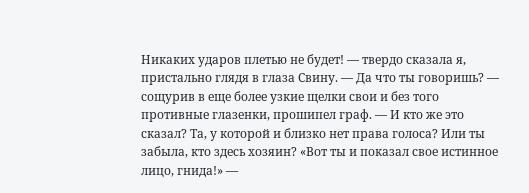Никаких ударов плетью не будет! — твердо сказала я, пристально глядя в глаза Свину. — Да что ты говоришь? — сощурив в еще более узкие щелки свои и без того противные глазенки, прошипел граф. — И кто же это сказал? Та, у которой и близко нет права голоса? Или ты забыла, кто здесь хозяин? «Вот ты и показал свое истинное лицо, гнида!» —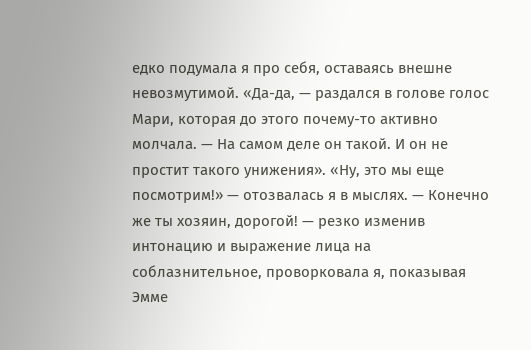едко подумала я про себя, оставаясь внешне невозмутимой. «Да-да, — раздался в голове голос Мари, которая до этого почему-то активно молчала. — На самом деле он такой. И он не простит такого унижения». «Ну, это мы еще посмотрим!» — отозвалась я в мыслях. — Конечно же ты хозяин, дорогой! — резко изменив интонацию и выражение лица на соблазнительное, проворковала я, показывая Эмме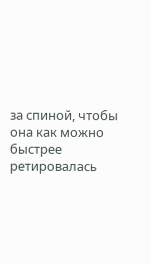за спиной, чтобы она как можно быстрее ретировалась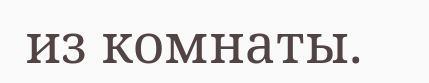из комнаты.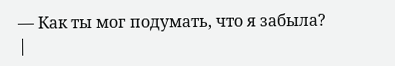— Как ты мог подумать, что я забыла? |